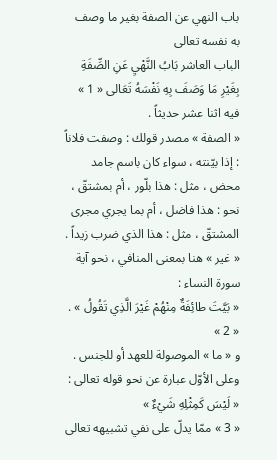باب النهي عن الصفة بغير ما وصف به نفسه تعالى
الباب العاشر بَابُ النَّهْيِ عَنِ الصِّفَةِ بِغَيْرِ مَا وَصَفَ بِهِ نَفْسَهُ تَعَالى « 1 »
فيه اثنا عشر حديثاً .
« الصفة » مصدر قولك : وصفت فلاناً : إذا بيّنته ، سواء كان باسم جامد محض ، مثل : هذا بلّور ، أم بمشتقّ ، نحو : هذا فاضل ، أم بما يجري مجرى المشتقّ ، مثل : هذا الذي ضرب زيداً .
« غير » هنا بمعنى المنافي ، نحو آية سورة النساء :
« بَيَّتَ طائِفَةٌ مِنْهُمْ غَيْرَ الَّذِي تَقُولُ » .
« 2 »
و « ما » الموصولة للعهد أو للجنس . وعلى الأوّل عبارة عن نحو قوله تعالى :
« لَيْسَ كَمِثْلِهِ شَيْءٌ »
« 3 » ممّا يدلّ على نفي تشبيهه تعالى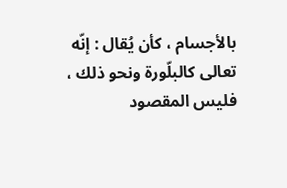بالأجسام ، كأن يُقال : إنّه تعالى كالبلّورة ونحو ذلك ، فليس المقصود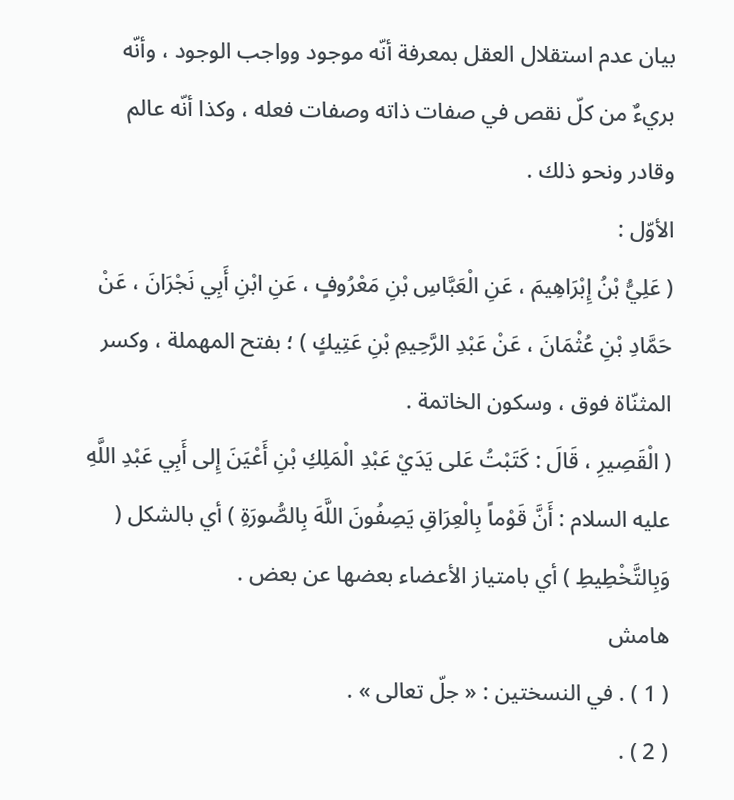بيان عدم استقلال العقل بمعرفة أنّه موجود وواجب الوجود ، وأنّه بريءٌ من كلّ نقص في صفات ذاته وصفات فعله ، وكذا أنّه عالم وقادر ونحو ذلك .
الأوّل :
( عَلِيُّ بْنُ إِبْرَاهِيمَ ، عَنِ الْعَبَّاسِ بْنِ مَعْرُوفٍ ، عَنِ ابْنِ أَبِي نَجْرَانَ ، عَنْ حَمَّادِ بْنِ عُثْمَانَ ، عَنْ عَبْدِ الرَّحِيمِ بْنِ عَتِيكٍ ) ؛ بفتح المهملة ، وكسر المثنّاة فوق ، وسكون الخاتمة .
( الْقَصِيرِ ، قَالَ : كَتَبْتُ عَلى يَدَيْ عَبْدِ الْمَلِكِ بْنِ أَعْيَنَ إِلى أَبِي عَبْدِ اللَّهِ عليه السلام : أَنَّ قَوْماً بِالْعِرَاقِ يَصِفُونَ اللَّهَ بِالصُّورَةِ ) أي بالشكل ( وَبِالتَّخْطِيطِ ) أي بامتياز الأعضاء بعضها عن بعض .
هامش
( 1 ) . في النسختين : « جلّ تعالى » .
( 2 ) .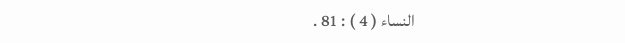النساء ( 4 ) : 81 .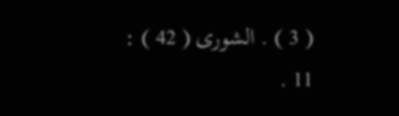( 3 ) . الشورى ( 42 ) : 11 .